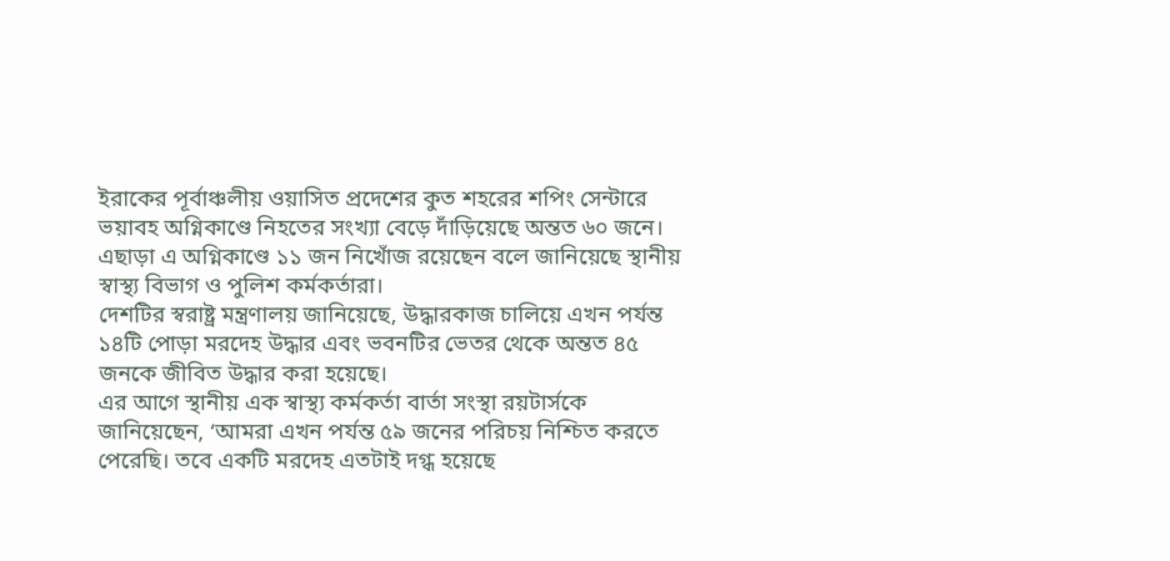ইরাকের পূর্বাঞ্চলীয় ওয়াসিত প্রদেশের কুত শহরের শপিং সেন্টারে ভয়াবহ অগ্নিকাণ্ডে নিহতের সংখ্যা বেড়ে দাঁড়িয়েছে অন্তত ৬০ জনে। এছাড়া এ অগ্নিকাণ্ডে ১১ জন নিখোঁজ রয়েছেন বলে জানিয়েছে স্থানীয় স্বাস্থ্য বিভাগ ও পুলিশ কর্মকর্তারা।
দেশটির স্বরাষ্ট্র মন্ত্রণালয় জানিয়েছে, উদ্ধারকাজ চালিয়ে এখন পর্যন্ত ১৪টি পোড়া মরদেহ উদ্ধার এবং ভবনটির ভেতর থেকে অন্তত ৪৫ জনকে জীবিত উদ্ধার করা হয়েছে।
এর আগে স্থানীয় এক স্বাস্থ্য কর্মকর্তা বার্তা সংস্থা রয়টার্সকে জানিয়েছেন, ‘আমরা এখন পর্যন্ত ৫৯ জনের পরিচয় নিশ্চিত করতে পেরেছি। তবে একটি মরদেহ এতটাই দগ্ধ হয়েছে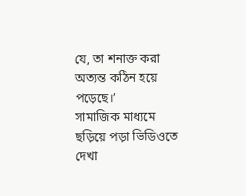যে, তা শনাক্ত করা অত্যন্ত কঠিন হয়ে পড়েছে।’
সামাজিক মাধ্যমে ছড়িয়ে পড়া ভিডিওতে দেখা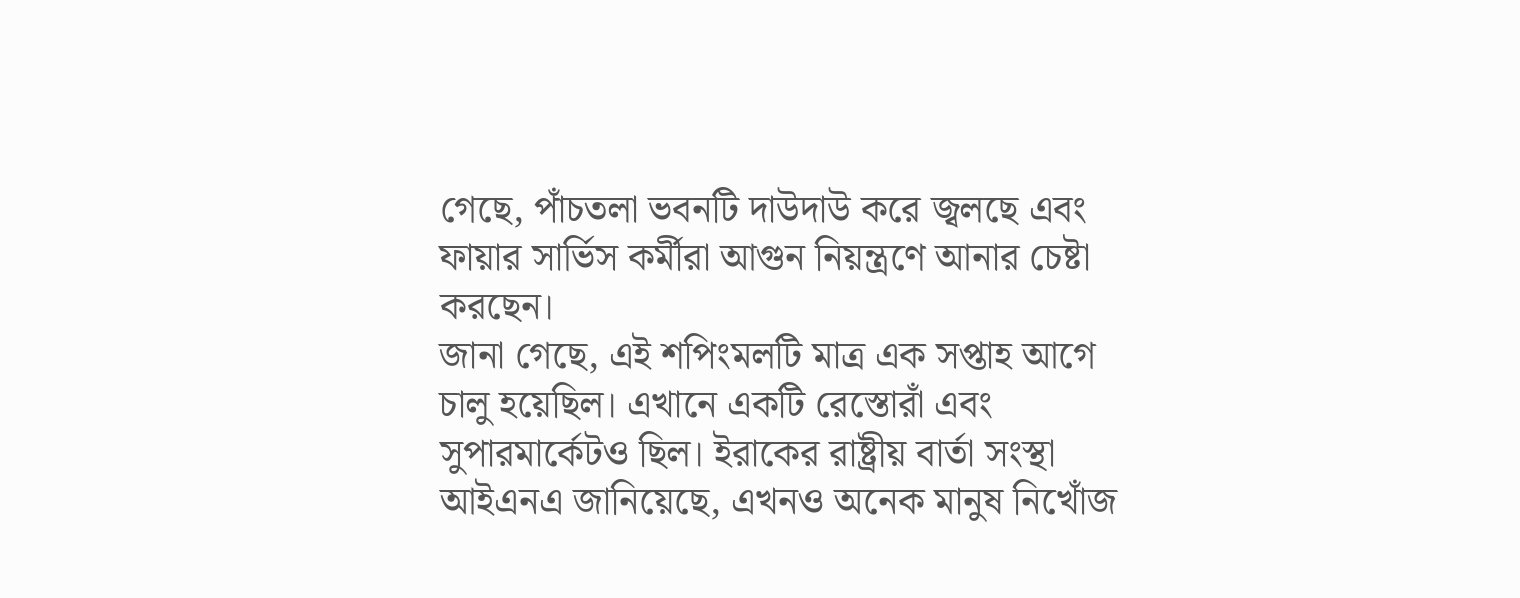গেছে, পাঁচতলা ভবনটি দাউদাউ করে জ্বলছে এবং ফায়ার সার্ভিস কর্মীরা আগুন নিয়ন্ত্রণে আনার চেষ্টা করছেন।
জানা গেছে, এই শপিংমলটি মাত্র এক সপ্তাহ আগে চালু হয়েছিল। এখানে একটি রেস্তোরাঁ এবং সুপারমার্কেটও ছিল। ইরাকের রাষ্ট্রীয় বার্তা সংস্থা আইএনএ জানিয়েছে, এখনও অনেক মানুষ নিখোঁজ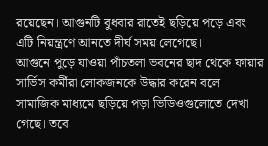রয়েছেন। আগুনটি বুধবার রাতেই ছড়িয়ে পড়ে এবং এটি নিয়ন্ত্রণে আনতে দীর্ঘ সময় লেগেছে।
আগুনে পুড়ে যাওয়া পাঁচতলা ভবনের ছাদ থেকে ফায়ার সার্ভিস কর্মীরা লোকজনকে উদ্ধার করেন বলে সামাজিক মাধ্যমে ছড়িয়ে পড়া ভিডিওগুলোতে দেখা গেছে। তবে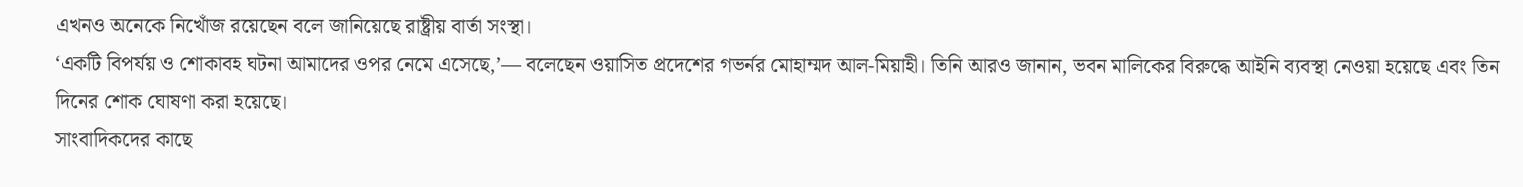এখনও অনেকে নিখোঁজ রয়েছেন বলে জানিয়েছে রাষ্ট্রীয় বার্তা সংস্থা।
‘একটি বিপর্যয় ও শোকাবহ ঘটনা আমাদের ওপর নেমে এসেছে,’— বলেছেন ওয়াসিত প্রদেশের গভর্নর মোহাম্মদ আল-মিয়াহী। তিনি আরও জানান, ভবন মালিকের বিরুদ্ধে আইনি ব্যবস্থা নেওয়া হয়েছে এবং তিন দিনের শোক ঘোষণা করা হয়েছে।
সাংবাদিকদের কাছে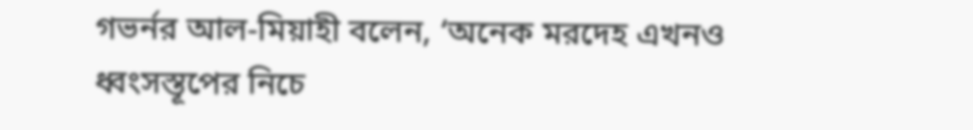গভর্নর আল-মিয়াহী বলেন, ‘অনেক মরদেহ এখনও ধ্বংসস্তূপের নিচে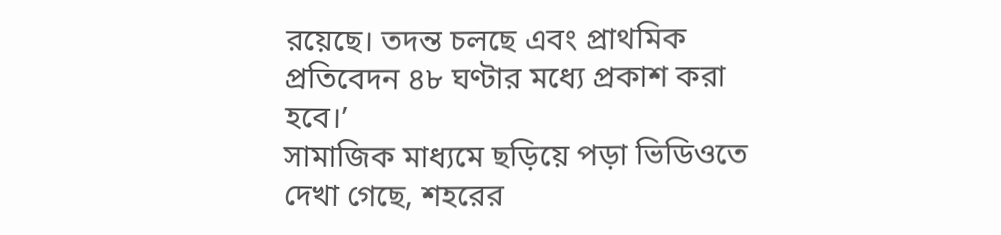রয়েছে। তদন্ত চলছে এবং প্রাথমিক প্রতিবেদন ৪৮ ঘণ্টার মধ্যে প্রকাশ করা হবে।’
সামাজিক মাধ্যমে ছড়িয়ে পড়া ভিডিওতে দেখা গেছে, শহরের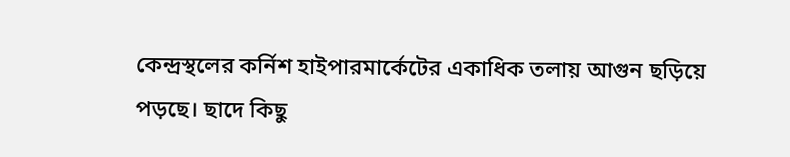কেন্দ্রস্থলের কর্নিশ হাইপারমার্কেটের একাধিক তলায় আগুন ছড়িয়ে পড়ছে। ছাদে কিছু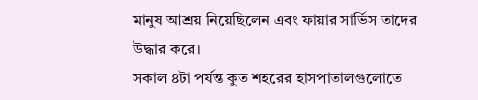মানুষ আশ্রয় নিয়েছিলেন এবং ফায়ার সার্ভিস তাদের উদ্ধার করে।
সকাল ৪টা পর্যন্ত কুত শহরের হাসপাতালগুলোতে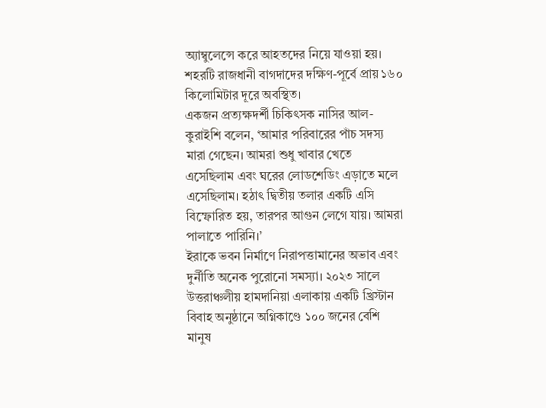অ্যাম্বুলেন্সে করে আহতদের নিয়ে যাওয়া হয়। শহরটি রাজধানী বাগদাদের দক্ষিণ-পূর্বে প্রায় ১৬০ কিলোমিটার দূরে অবস্থিত।
একজন প্রত্যক্ষদর্শী চিকিৎসক নাসির আল-কুরাইশি বলেন, ‘আমার পরিবারের পাঁচ সদস্য মারা গেছেন। আমরা শুধু খাবার খেতে এসেছিলাম এবং ঘরের লোডশেডিং এড়াতে মলে এসেছিলাম। হঠাৎ দ্বিতীয় তলার একটি এসি বিস্ফোরিত হয়, তারপর আগুন লেগে যায়। আমরা পালাতে পারিনি।’
ইরাকে ভবন নির্মাণে নিরাপত্তামানের অভাব এবং দুর্নীতি অনেক পুরোনো সমস্যা। ২০২৩ সালে উত্তরাঞ্চলীয় হামদানিয়া এলাকায় একটি খ্রিস্টান বিবাহ অনুষ্ঠানে অগ্নিকাণ্ডে ১০০ জনের বেশি মানুষ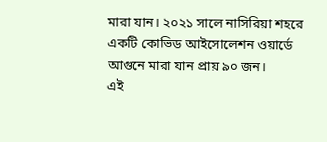মারা যান। ২০২১ সালে নাসিরিয়া শহরে একটি কোভিড আইসোলেশন ওয়ার্ডে আগুনে মারা যান প্রায় ৯০ জন।
এই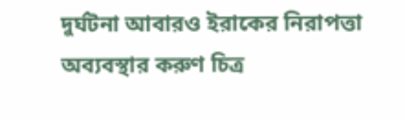দুর্ঘটনা আবারও ইরাকের নিরাপত্তা অব্যবস্থার করুণ চিত্র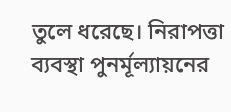তুলে ধরেছে। নিরাপত্তা ব্যবস্থা পুনর্মূল্যায়নের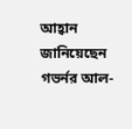আহ্বান জানিয়েছেন গভর্নর আল-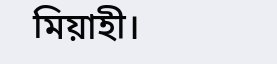মিয়াহী।